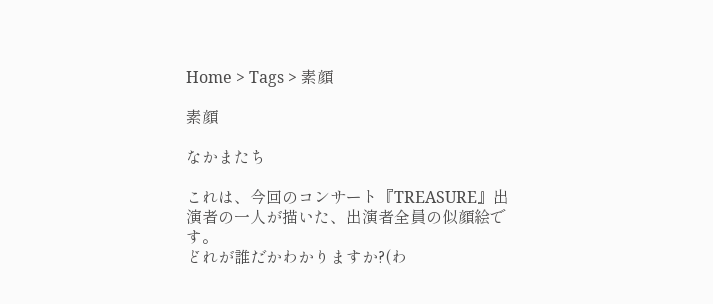Home > Tags > 素顔

素顔

なかまたち

これは、今回のコンサート『TREASURE』出演者の一人が描いた、出演者全員の似顔絵です。
どれが誰だかわかりますか?(わ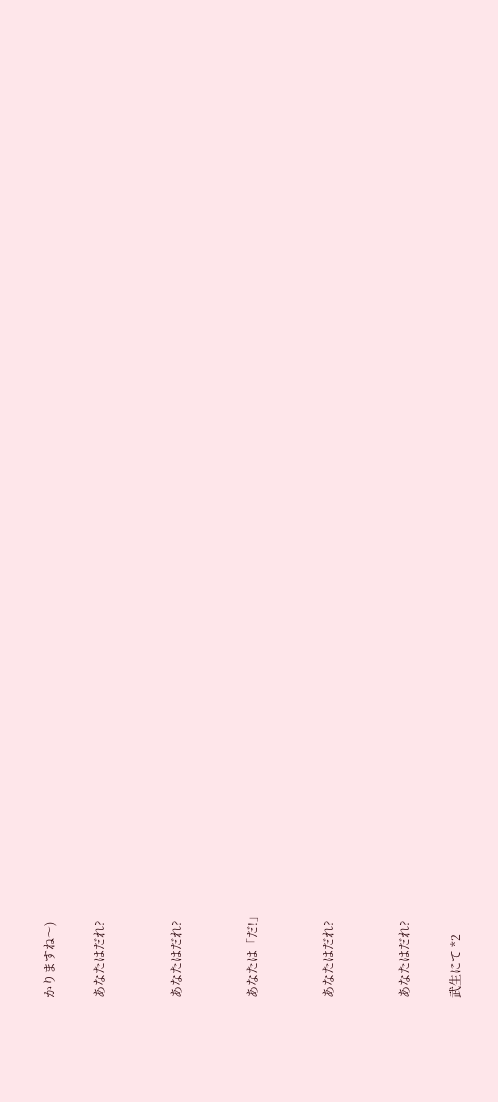かりますね〜)

あなたはだれ?


あなたはだれ?


あなたは「だ!」


あなたはだれ?


あなたはだれ?

武生にて *2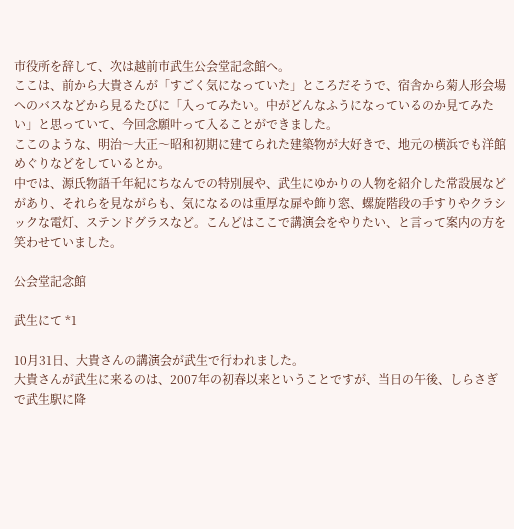市役所を辞して、次は越前市武生公会堂記念館へ。
ここは、前から大貴さんが「すごく気になっていた」ところだそうで、宿舎から菊人形会場へのバスなどから見るたびに「入ってみたい。中がどんなふうになっているのか見てみたい」と思っていて、今回念願叶って入ることができました。
ここのような、明治〜大正〜昭和初期に建てられた建築物が大好きで、地元の横浜でも洋館めぐりなどをしているとか。
中では、源氏物語千年紀にちなんでの特別展や、武生にゆかりの人物を紹介した常設展などがあり、それらを見ながらも、気になるのは重厚な扉や飾り窓、螺旋階段の手すりやクラシックな電灯、ステンドグラスなど。こんどはここで講演会をやりたい、と言って案内の方を笑わせていました。

公会堂記念館

武生にて *1

10月31日、大貴さんの講演会が武生で行われました。
大貴さんが武生に来るのは、2007年の初春以来ということですが、当日の午後、しらさぎで武生駅に降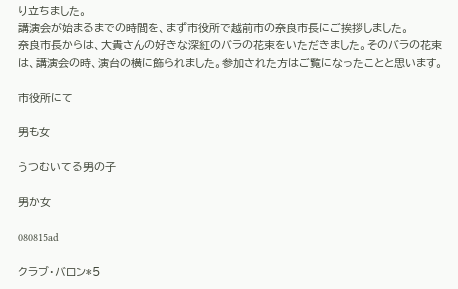り立ちました。
講演会が始まるまでの時間を、まず市役所で越前市の奈良市長にご挨拶しました。
奈良市長からは、大貴さんの好きな深紅のバラの花束をいただきました。そのバラの花束は、講演会の時、演台の横に飾られました。参加された方はご覧になったことと思います。

市役所にて

男も女

うつむいてる男の子

男か女

080815ad

クラブ・バロン*5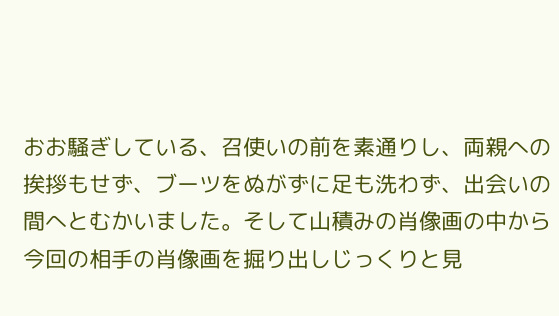おお騒ぎしている、召使いの前を素通りし、両親への挨拶もせず、ブーツをぬがずに足も洗わず、出会いの間へとむかいました。そして山積みの肖像画の中から今回の相手の肖像画を掘り出しじっくりと見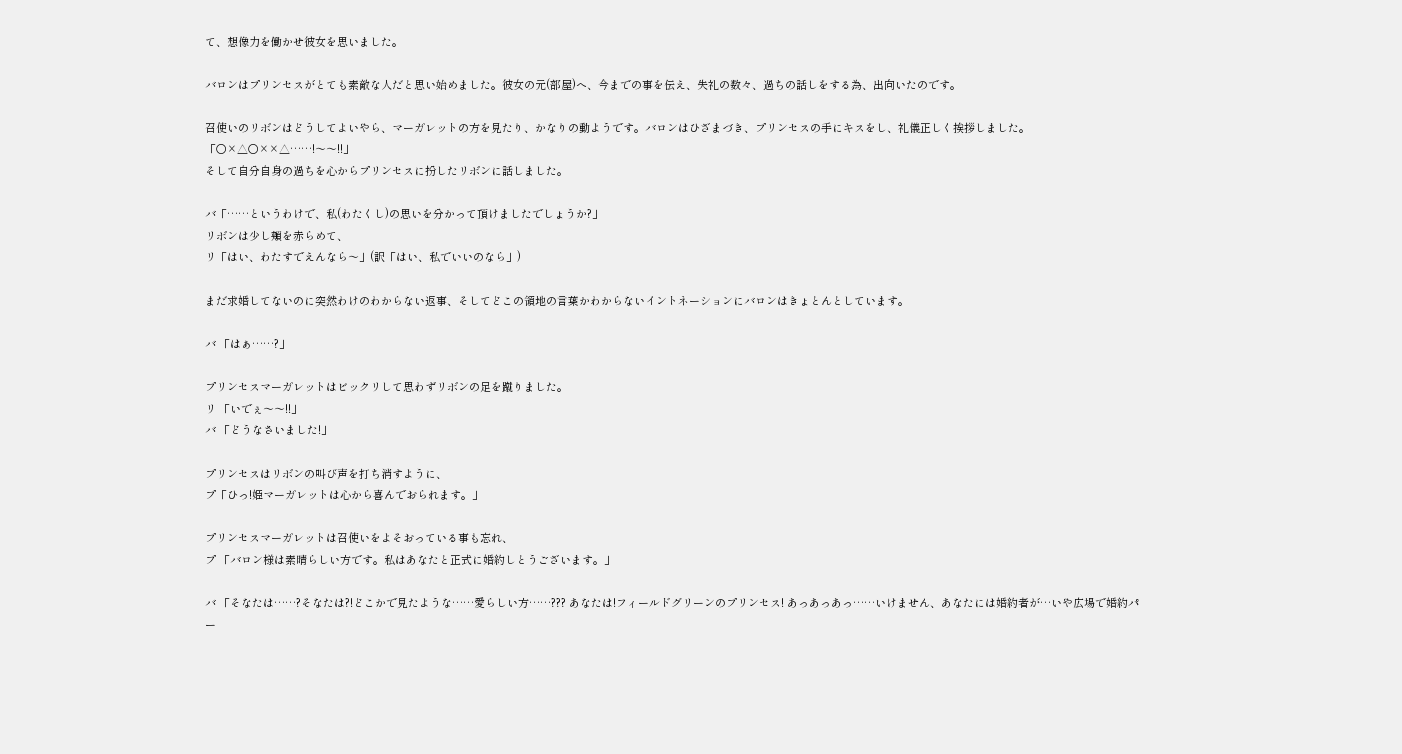て、想像力を働かせ彼女を思いました。

バロンはプリンセスがとても素敵な人だと思い始めました。彼女の元(部屋)へ、今までの事を伝え、失礼の数々、過ちの話しをする為、出向いたのです。

召使いのリボンはどうしてよいやら、マーガレットの方を見たり、かなりの動ようです。バロンはひざまづき、プリンセスの手にキスをし、礼儀正しく挨拶しました。
「○×△○××△……!〜〜!!」
そして自分自身の過ちを心からプリンセスに扮したリボンに話しました。

バ「……というわけで、私(わたくし)の思いを分かって頂けましたでしょうか?」
リボンは少し頬を赤らめて、
リ「はい、わたすでえんなら〜」(訳「はい、私でいいのなら」)

まだ求婚してないのに突然わけのわからない返事、そしてどこの領地の言葉かわからないイントネーションにバロンはきょとんとしています。

バ 「はぁ……?」

プリンセスマーガレットはビックリして思わずリボンの足を蹴りました。
リ 「いでぇ〜〜!!」
バ 「どうなさいました!」

プリンセスはリボンの叫び声を打ち消すように、
プ「ひっ!姫マーガレットは心から喜んでおられます。」

プリンセスマーガレットは召使いをよそおっている事も忘れ、
プ 「バロン様は素晴らしい方です。私はあなたと正式に婚約しとうございます。」

バ 「そなたは……?そなたは?!どこかで見たような……愛らしい方……??? あなたは!フィールドグリーンのプリンセス! あっあっあっ……いけません、あなたには婚約者が…いや広場で婚約パー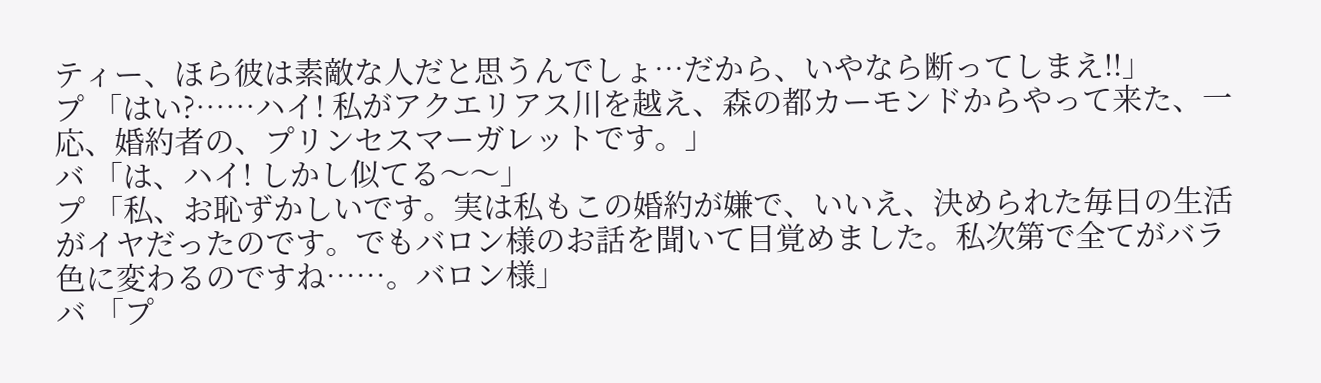ティー、ほら彼は素敵な人だと思うんでしょ…だから、いやなら断ってしまえ!!」
プ 「はい?……ハイ! 私がアクエリアス川を越え、森の都カーモンドからやって来た、一応、婚約者の、プリンセスマーガレットです。」
バ 「は、ハイ! しかし似てる〜〜」
プ 「私、お恥ずかしいです。実は私もこの婚約が嫌で、いいえ、決められた毎日の生活がイヤだったのです。でもバロン様のお話を聞いて目覚めました。私次第で全てがバラ色に変わるのですね……。バロン様」
バ 「プ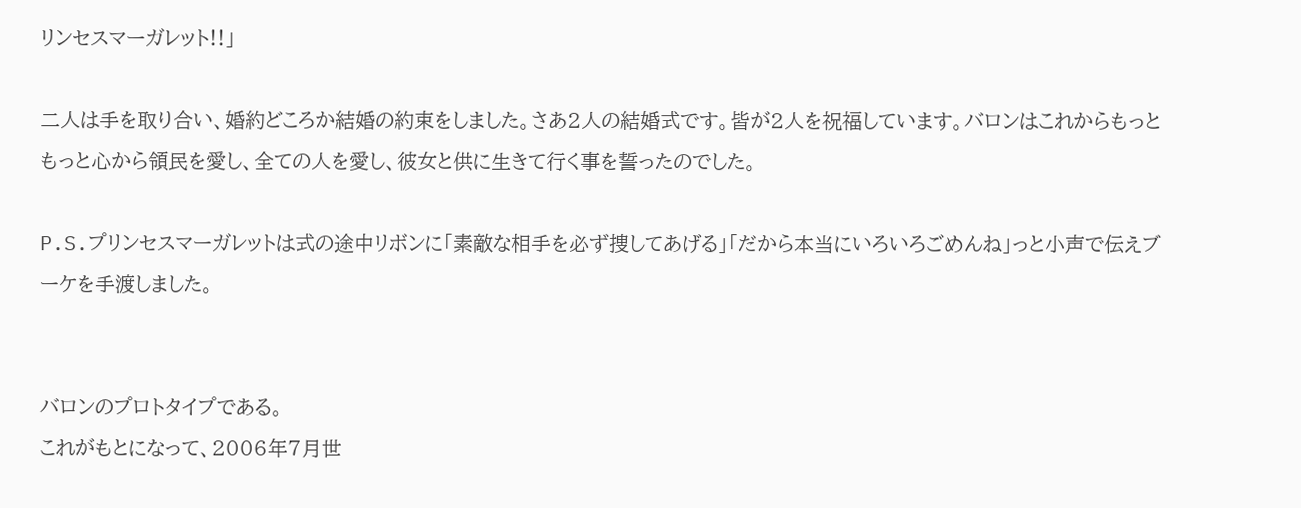リンセスマーガレット!!」

二人は手を取り合い、婚約どころか結婚の約束をしました。さあ2人の結婚式です。皆が2人を祝福しています。バロンはこれからもっともっと心から領民を愛し、全ての人を愛し、彼女と供に生きて行く事を誓ったのでした。

P.S.プリンセスマーガレットは式の途中リボンに「素敵な相手を必ず捜してあげる」「だから本当にいろいろごめんね」っと小声で伝えブーケを手渡しました。


バロンのプロトタイプである。
これがもとになって、2006年7月世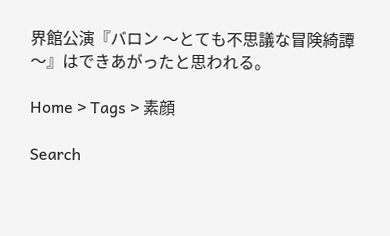界館公演『バロン 〜とても不思議な冒険綺譚〜』はできあがったと思われる。

Home > Tags > 素顔

Search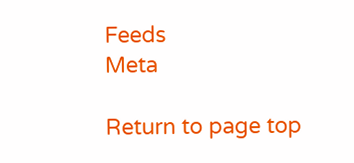Feeds
Meta

Return to page top